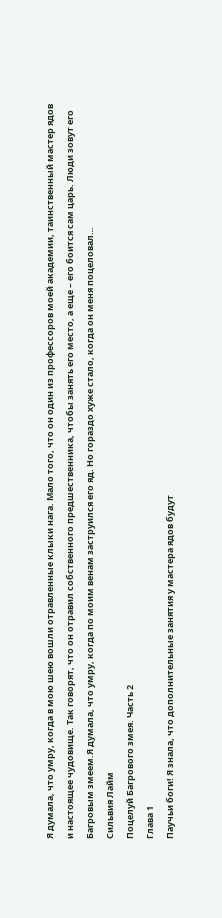Я думала, что умру, когда в мою шею вошли отравленные клыки нага. Мало того, что он один из профессоров моей академии, таинственный мастер ядов и настоящее чудовище. Так говорят, что он отравил собственного предшественника, чтобы занять его место, а еще – его боится сам царь. Люди зовут его Багровым змеем.Я думала, что умру, когда по моим венам заструился его яд. Но гораздо хуже стало, когда он меня поцеловал…
Сильвия Лайм
Поцелуй Багрового змея. Часть 2
Глава 1
Паучьи боги! Я знала, что дополнительные занятия у мастера ядов будут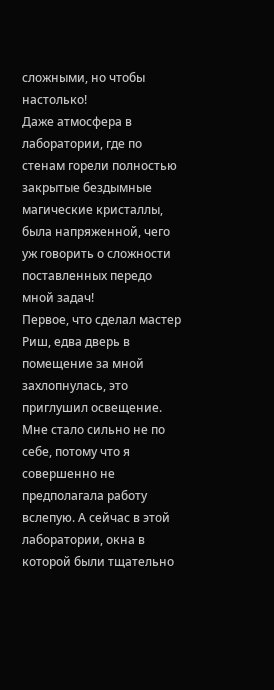сложными, но чтобы настолько!
Даже атмосфера в лаборатории, где по стенам горели полностью закрытые бездымные магические кристаллы, была напряженной, чего уж говорить о сложности поставленных передо мной задач!
Первое, что сделал мастер Риш, едва дверь в помещение за мной захлопнулась, это приглушил освещение. Мне стало сильно не по себе, потому что я совершенно не предполагала работу вслепую. А сейчас в этой лаборатории, окна в которой были тщательно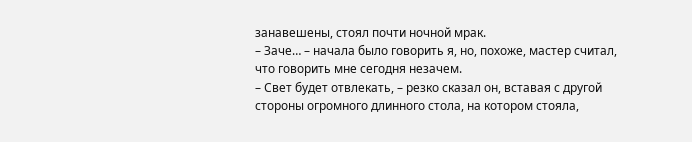занавешены, стоял почти ночной мрак.
– Заче… – начала было говорить я, но, похоже, мастер считал, что говорить мне сегодня незачем.
– Свет будет отвлекать, – резко сказал он, вставая с другой стороны огромного длинного стола, на котором стояла,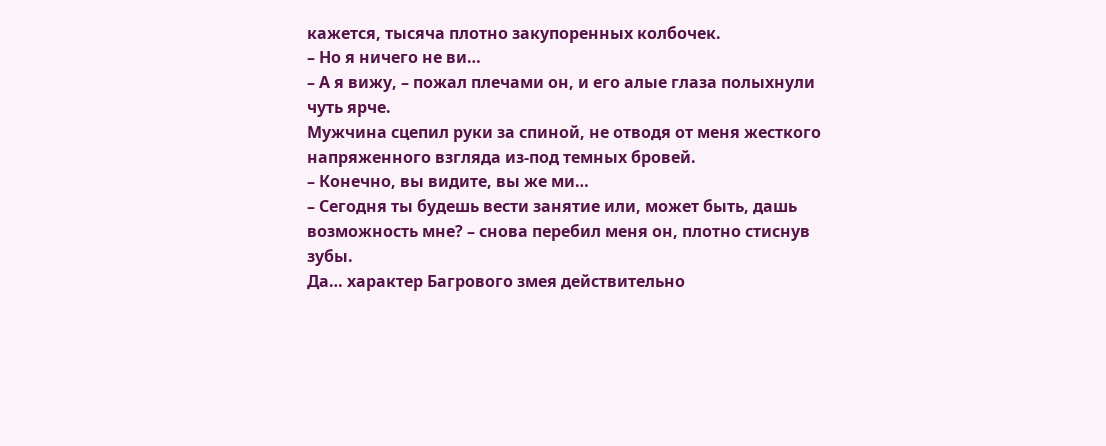кажется, тысяча плотно закупоренных колбочек.
– Но я ничего не ви…
– А я вижу, – пожал плечами он, и его алые глаза полыхнули чуть ярче.
Мужчина сцепил руки за спиной, не отводя от меня жесткого напряженного взгляда из-под темных бровей.
– Конечно, вы видите, вы же ми…
– Сегодня ты будешь вести занятие или, может быть, дашь возможность мне? – снова перебил меня он, плотно стиснув зубы.
Да… характер Багрового змея действительно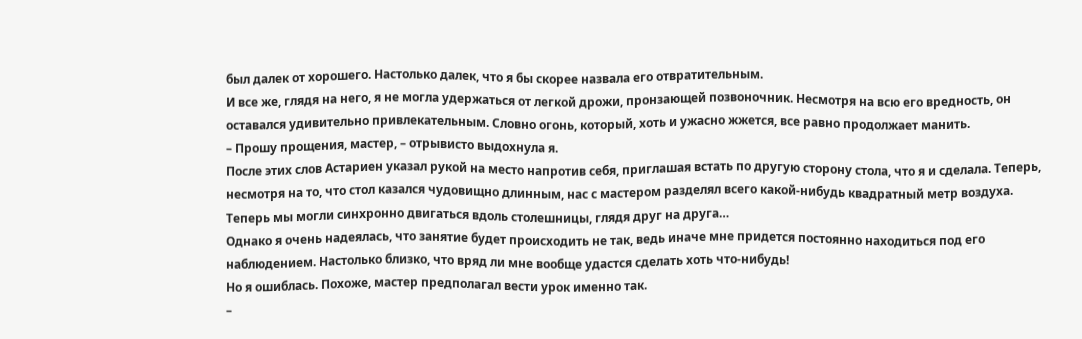был далек от хорошего. Настолько далек, что я бы скорее назвала его отвратительным.
И все же, глядя на него, я не могла удержаться от легкой дрожи, пронзающей позвоночник. Несмотря на всю его вредность, он оставался удивительно привлекательным. Словно огонь, который, хоть и ужасно жжется, все равно продолжает манить.
– Прошу прощения, мастер, – отрывисто выдохнула я.
После этих слов Астариен указал рукой на место напротив себя, приглашая встать по другую сторону стола, что я и сделала. Теперь, несмотря на то, что стол казался чудовищно длинным, нас с мастером разделял всего какой-нибудь квадратный метр воздуха. Теперь мы могли синхронно двигаться вдоль столешницы, глядя друг на друга…
Однако я очень надеялась, что занятие будет происходить не так, ведь иначе мне придется постоянно находиться под его наблюдением. Настолько близко, что вряд ли мне вообще удастся сделать хоть что-нибудь!
Но я ошиблась. Похоже, мастер предполагал вести урок именно так.
–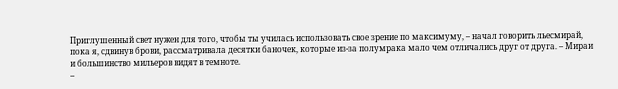Приглушенный свет нужен для того, чтобы ты училась использовать свое зрение по максимуму, – начал говорить льесмирай, пока я, сдвинув брови, рассматривала десятки баночек, которые из-за полумрака мало чем отличались друг от друга. – Мираи и большинство мильеров видят в темноте.
–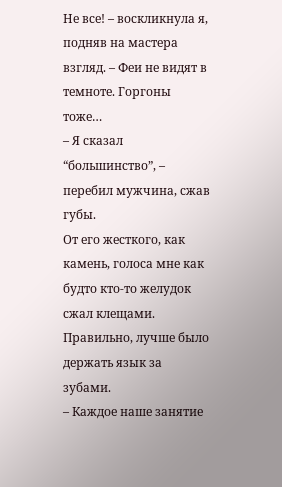Не все! – воскликнула я, подняв на мастера взгляд. – Феи не видят в темноте. Горгоны тоже…
– Я сказал “большинство”, – перебил мужчина, сжав губы.
От его жесткого, как камень, голоса мне как будто кто-то желудок сжал клещами.
Правильно, лучше было держать язык за зубами.
– Каждое наше занятие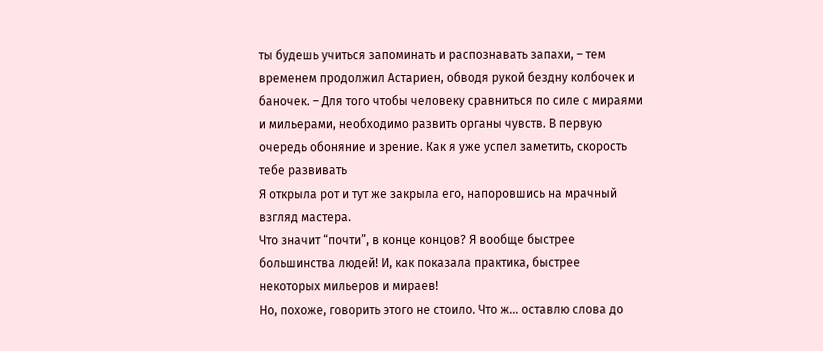ты будешь учиться запоминать и распознавать запахи, – тем временем продолжил Астариен, обводя рукой бездну колбочек и баночек. – Для того чтобы человеку сравниться по силе с мираями и мильерами, необходимо развить органы чувств. В первую очередь обоняние и зрение. Как я уже успел заметить, скорость тебе развивать
Я открыла рот и тут же закрыла его, напоровшись на мрачный взгляд мастера.
Что значит “почти”, в конце концов? Я вообще быстрее большинства людей! И, как показала практика, быстрее некоторых мильеров и мираев!
Но, похоже, говорить этого не стоило. Что ж… оставлю слова до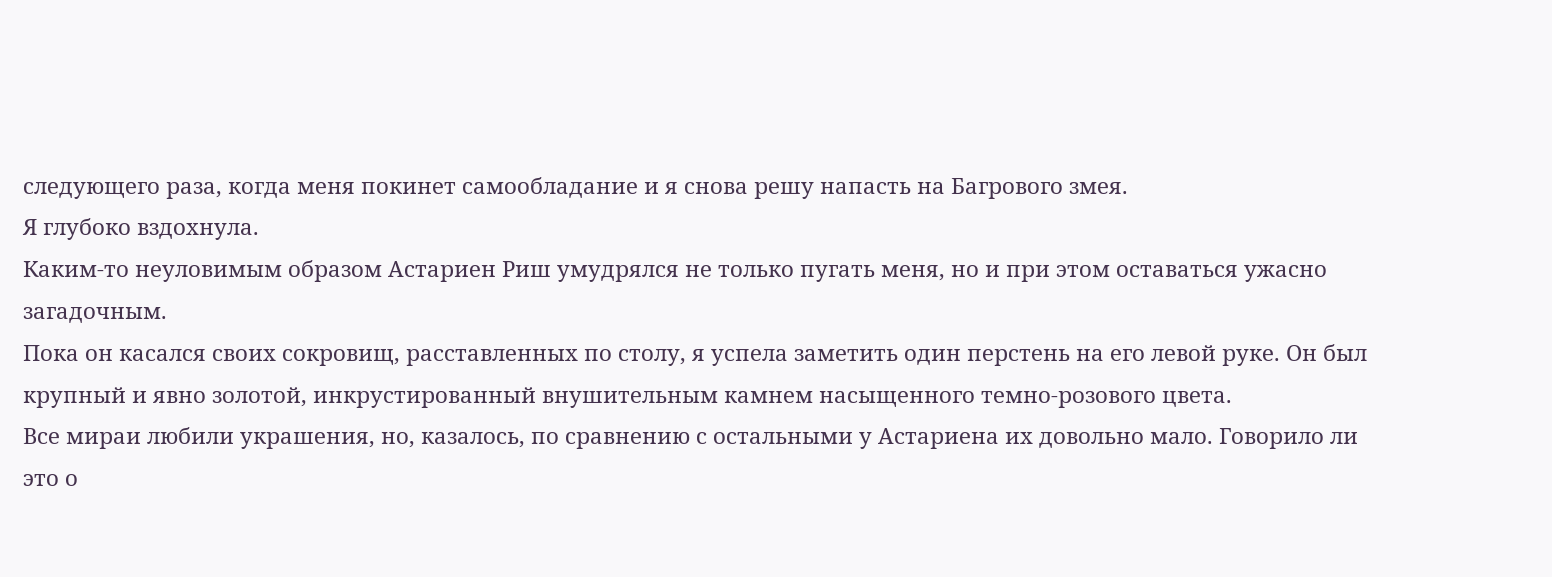следующего раза, когда меня покинет самообладание и я снова решу напасть на Багрового змея.
Я глубоко вздохнула.
Каким-то неуловимым образом Астариен Риш умудрялся не только пугать меня, но и при этом оставаться ужасно загадочным.
Пока он касался своих сокровищ, расставленных по столу, я успела заметить один перстень на его левой руке. Он был крупный и явно золотой, инкрустированный внушительным камнем насыщенного темно-розового цвета.
Все мираи любили украшения, но, казалось, по сравнению с остальными у Астариена их довольно мало. Говорило ли это о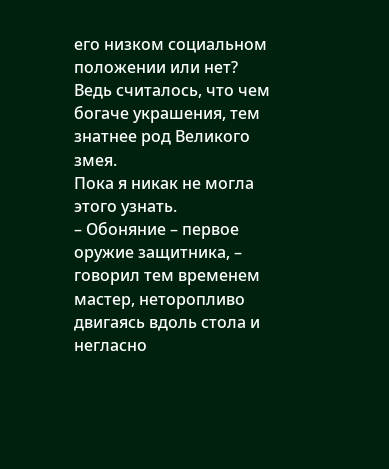его низком социальном положении или нет? Ведь считалось, что чем богаче украшения, тем знатнее род Великого змея.
Пока я никак не могла этого узнать.
– Обоняние – первое оружие защитника, – говорил тем временем мастер, неторопливо двигаясь вдоль стола и негласно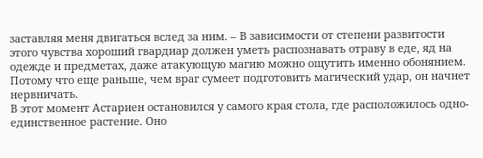заставляя меня двигаться вслед за ним. – В зависимости от степени развитости этого чувства хороший гвардиар должен уметь распознавать отраву в еде, яд на одежде и предметах, даже атакующую магию можно ощутить именно обонянием. Потому что еще раньше, чем враг сумеет подготовить магический удар, он начнет нервничать.
В этот момент Астариен остановился у самого края стола, где расположилось одно-единственное растение. Оно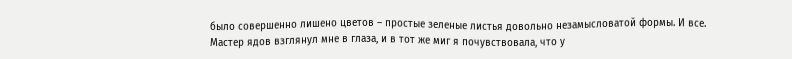было совершенно лишено цветов – простые зеленые листья довольно незамысловатой формы. И все.
Мастер ядов взглянул мне в глаза, и в тот же миг я почувствовала, что у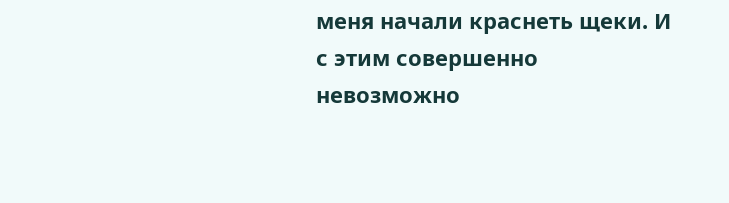меня начали краснеть щеки. И с этим совершенно невозможно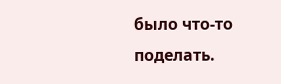было что-то поделать.